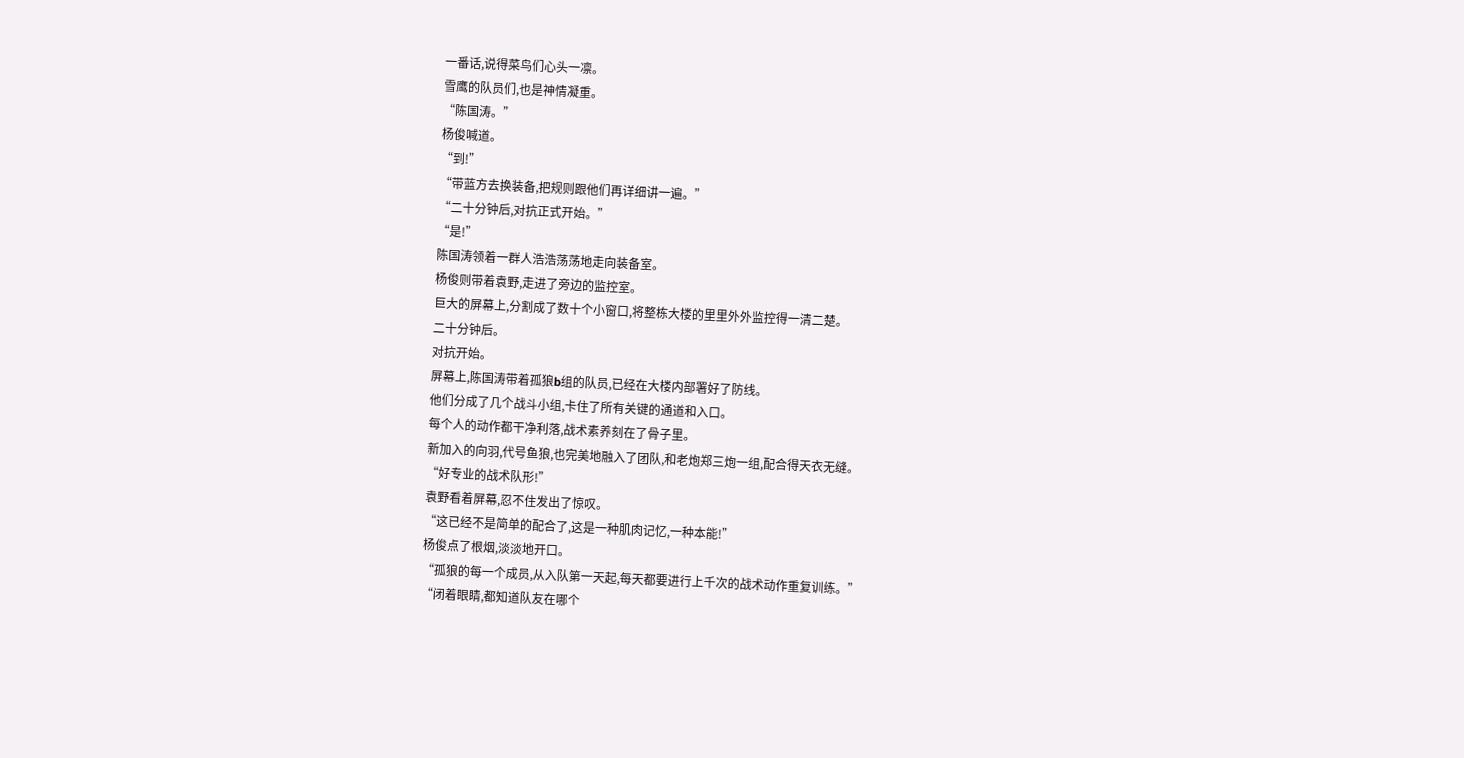一番话,说得菜鸟们心头一凛。
雪鹰的队员们,也是神情凝重。
“陈国涛。”
杨俊喊道。
“到!”
“带蓝方去换装备,把规则跟他们再详细讲一遍。”
“二十分钟后,对抗正式开始。”
“是!”
陈国涛领着一群人浩浩荡荡地走向装备室。
杨俊则带着袁野,走进了旁边的监控室。
巨大的屏幕上,分割成了数十个小窗口,将整栋大楼的里里外外监控得一清二楚。
二十分钟后。
对抗开始。
屏幕上,陈国涛带着孤狼b组的队员,已经在大楼内部署好了防线。
他们分成了几个战斗小组,卡住了所有关键的通道和入口。
每个人的动作都干净利落,战术素养刻在了骨子里。
新加入的向羽,代号鱼狼,也完美地融入了团队,和老炮郑三炮一组,配合得天衣无缝。
“好专业的战术队形!”
袁野看着屏幕,忍不住发出了惊叹。
“这已经不是简单的配合了,这是一种肌肉记忆,一种本能!”
杨俊点了根烟,淡淡地开口。
“孤狼的每一个成员,从入队第一天起,每天都要进行上千次的战术动作重复训练。”
“闭着眼睛,都知道队友在哪个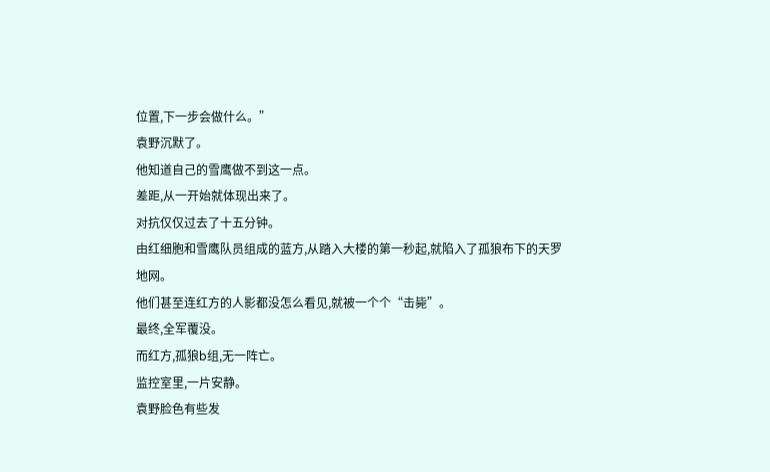位置,下一步会做什么。”
袁野沉默了。
他知道自己的雪鹰做不到这一点。
差距,从一开始就体现出来了。
对抗仅仅过去了十五分钟。
由红细胞和雪鹰队员组成的蓝方,从踏入大楼的第一秒起,就陷入了孤狼布下的天罗地网。
他们甚至连红方的人影都没怎么看见,就被一个个“击毙”。
最终,全军覆没。
而红方,孤狼b组,无一阵亡。
监控室里,一片安静。
袁野脸色有些发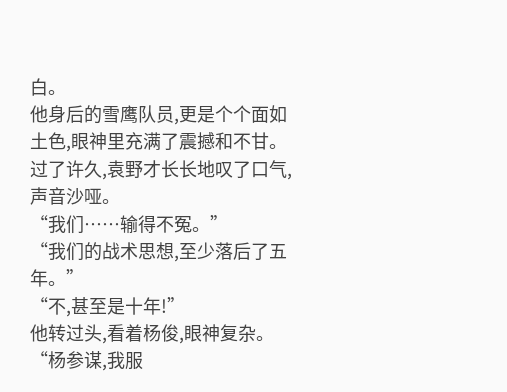白。
他身后的雪鹰队员,更是个个面如土色,眼神里充满了震撼和不甘。
过了许久,袁野才长长地叹了口气,声音沙哑。
“我们……输得不冤。”
“我们的战术思想,至少落后了五年。”
“不,甚至是十年!”
他转过头,看着杨俊,眼神复杂。
“杨参谋,我服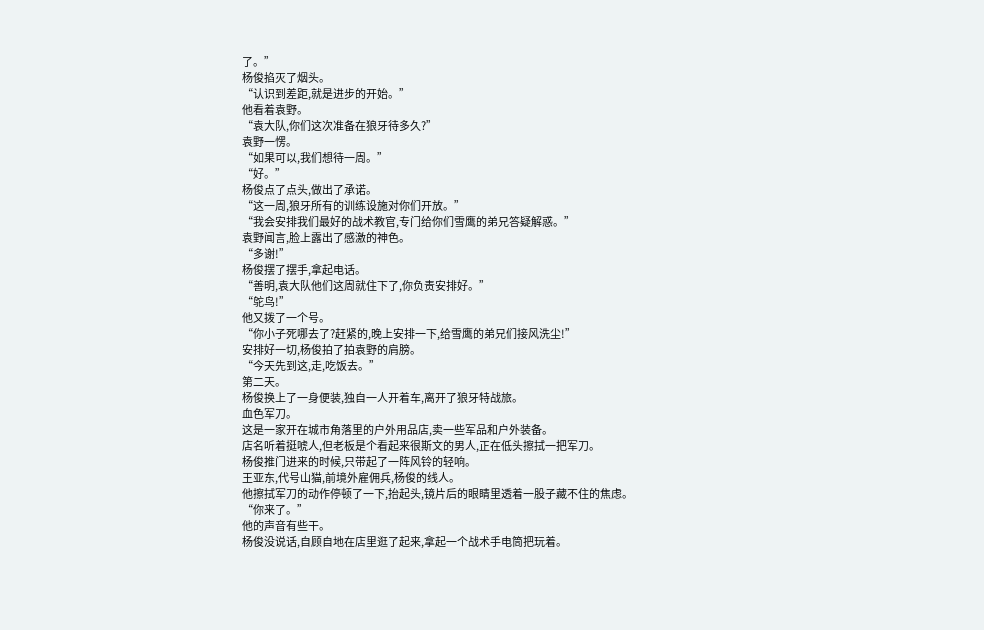了。”
杨俊掐灭了烟头。
“认识到差距,就是进步的开始。”
他看着袁野。
“袁大队,你们这次准备在狼牙待多久?”
袁野一愣。
“如果可以,我们想待一周。”
“好。”
杨俊点了点头,做出了承诺。
“这一周,狼牙所有的训练设施对你们开放。”
“我会安排我们最好的战术教官,专门给你们雪鹰的弟兄答疑解惑。”
袁野闻言,脸上露出了感激的神色。
“多谢!”
杨俊摆了摆手,拿起电话。
“善明,袁大队他们这周就住下了,你负责安排好。”
“鸵鸟!”
他又拨了一个号。
“你小子死哪去了?赶紧的,晚上安排一下,给雪鹰的弟兄们接风洗尘!”
安排好一切,杨俊拍了拍袁野的肩膀。
“今天先到这,走,吃饭去。”
第二天。
杨俊换上了一身便装,独自一人开着车,离开了狼牙特战旅。
血色军刀。
这是一家开在城市角落里的户外用品店,卖一些军品和户外装备。
店名听着挺唬人,但老板是个看起来很斯文的男人,正在低头擦拭一把军刀。
杨俊推门进来的时候,只带起了一阵风铃的轻响。
王亚东,代号山猫,前境外雇佣兵,杨俊的线人。
他擦拭军刀的动作停顿了一下,抬起头,镜片后的眼睛里透着一股子藏不住的焦虑。
“你来了。”
他的声音有些干。
杨俊没说话,自顾自地在店里逛了起来,拿起一个战术手电筒把玩着。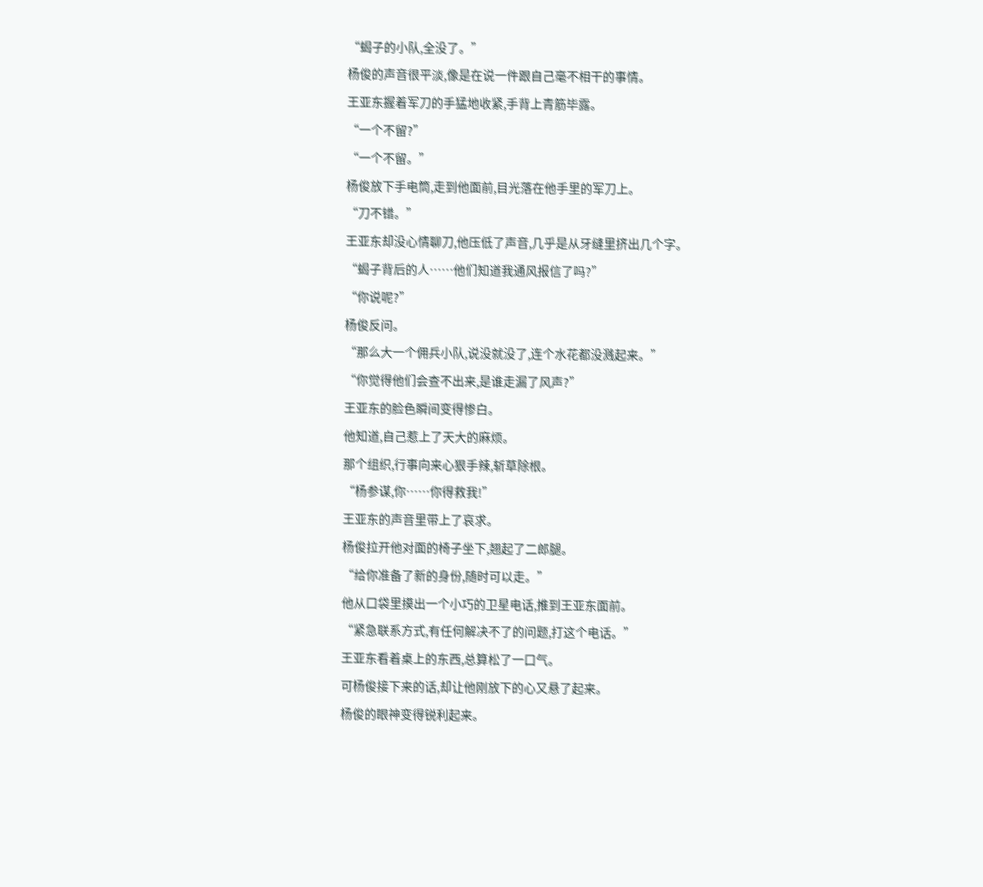“蝎子的小队,全没了。”
杨俊的声音很平淡,像是在说一件跟自己毫不相干的事情。
王亚东握着军刀的手猛地收紧,手背上青筋毕露。
“一个不留?”
“一个不留。”
杨俊放下手电筒,走到他面前,目光落在他手里的军刀上。
“刀不错。”
王亚东却没心情聊刀,他压低了声音,几乎是从牙缝里挤出几个字。
“蝎子背后的人……他们知道我通风报信了吗?”
“你说呢?”
杨俊反问。
“那么大一个佣兵小队,说没就没了,连个水花都没溅起来。”
“你觉得他们会查不出来,是谁走漏了风声?”
王亚东的脸色瞬间变得惨白。
他知道,自己惹上了天大的麻烦。
那个组织,行事向来心狠手辣,斩草除根。
“杨参谋,你……你得救我!”
王亚东的声音里带上了哀求。
杨俊拉开他对面的椅子坐下,翘起了二郎腿。
“给你准备了新的身份,随时可以走。”
他从口袋里摸出一个小巧的卫星电话,推到王亚东面前。
“紧急联系方式,有任何解决不了的问题,打这个电话。”
王亚东看着桌上的东西,总算松了一口气。
可杨俊接下来的话,却让他刚放下的心又悬了起来。
杨俊的眼神变得锐利起来。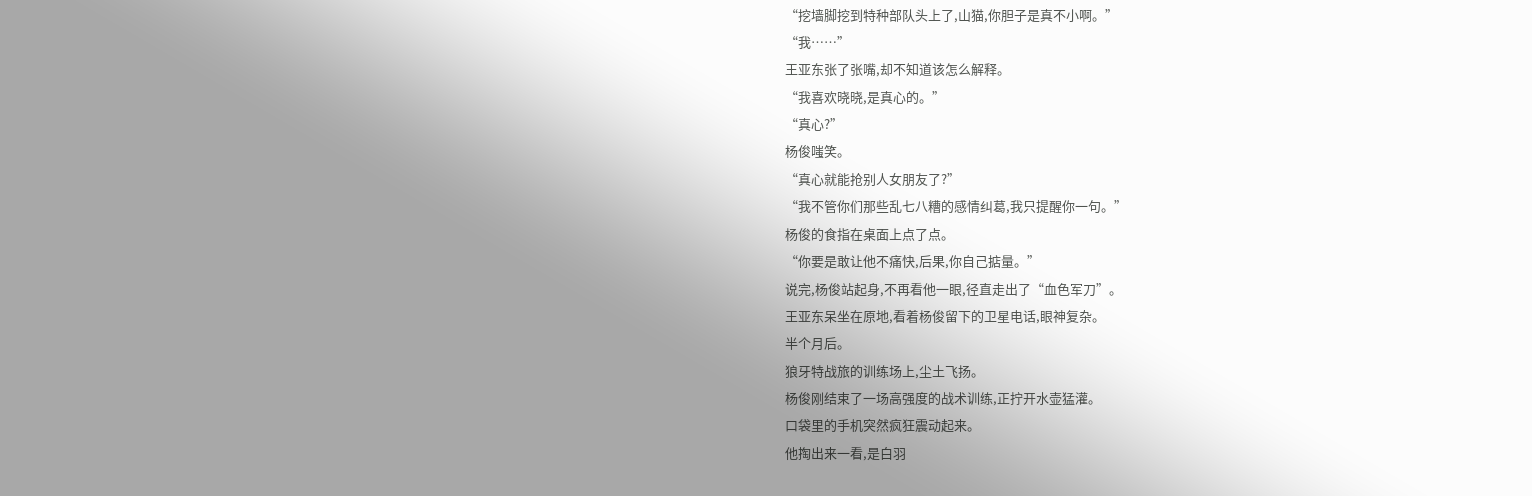“挖墙脚挖到特种部队头上了,山猫,你胆子是真不小啊。”
“我……”
王亚东张了张嘴,却不知道该怎么解释。
“我喜欢晓晓,是真心的。”
“真心?”
杨俊嗤笑。
“真心就能抢别人女朋友了?”
“我不管你们那些乱七八糟的感情纠葛,我只提醒你一句。”
杨俊的食指在桌面上点了点。
“你要是敢让他不痛快,后果,你自己掂量。”
说完,杨俊站起身,不再看他一眼,径直走出了“血色军刀”。
王亚东呆坐在原地,看着杨俊留下的卫星电话,眼神复杂。
半个月后。
狼牙特战旅的训练场上,尘土飞扬。
杨俊刚结束了一场高强度的战术训练,正拧开水壶猛灌。
口袋里的手机突然疯狂震动起来。
他掏出来一看,是白羽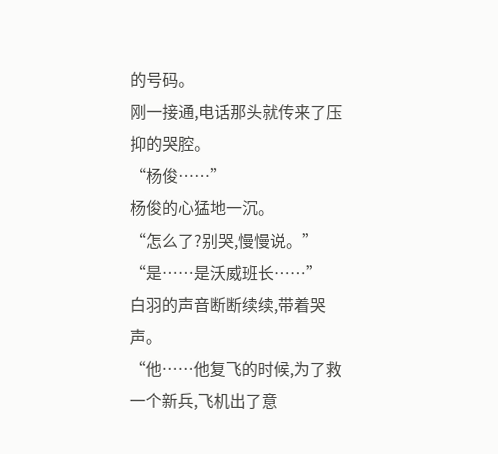的号码。
刚一接通,电话那头就传来了压抑的哭腔。
“杨俊……”
杨俊的心猛地一沉。
“怎么了?别哭,慢慢说。”
“是……是沃威班长……”
白羽的声音断断续续,带着哭声。
“他……他复飞的时候,为了救一个新兵,飞机出了意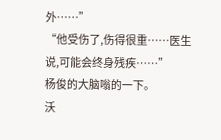外……”
“他受伤了,伤得很重……医生说,可能会终身残疾……”
杨俊的大脑嗡的一下。
沃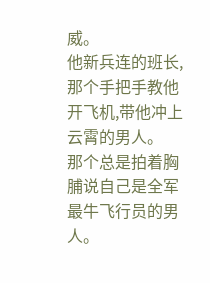威。
他新兵连的班长,那个手把手教他开飞机,带他冲上云霄的男人。
那个总是拍着胸脯说自己是全军最牛飞行员的男人。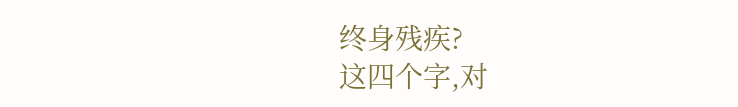终身残疾?
这四个字,对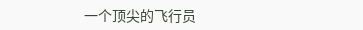一个顶尖的飞行员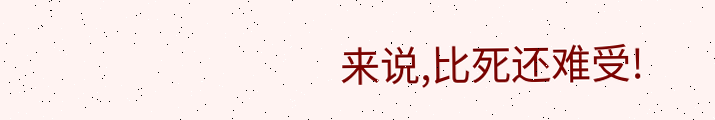来说,比死还难受!